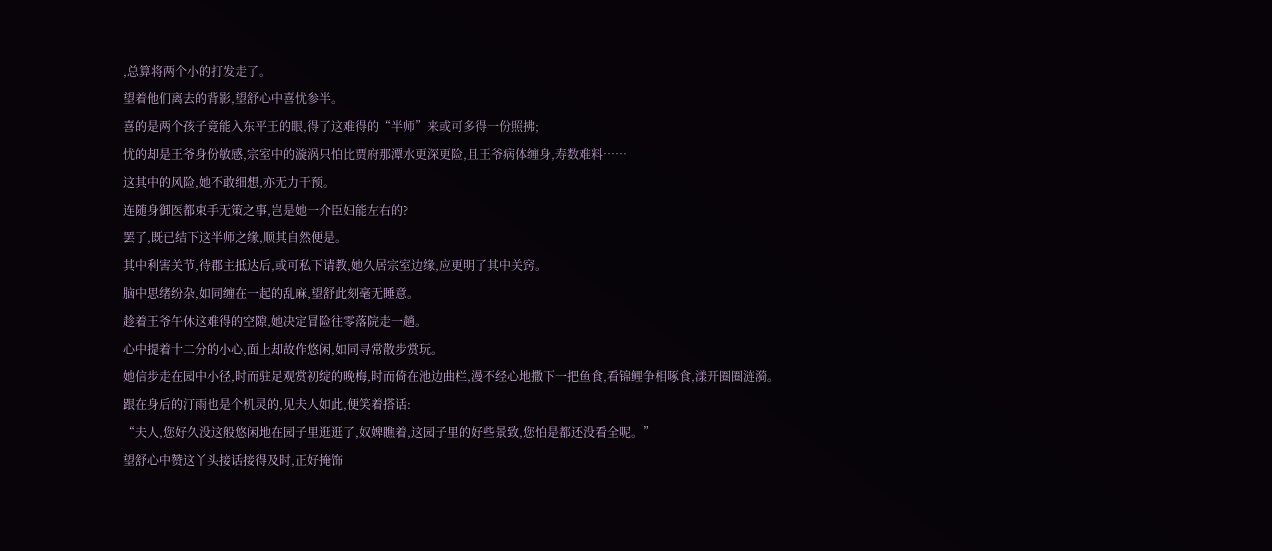,总算将两个小的打发走了。
望着他们离去的背影,望舒心中喜忧参半。
喜的是两个孩子竟能入东平王的眼,得了这难得的“半师”来或可多得一份照拂;
忧的却是王爷身份敏感,宗室中的漩涡只怕比贾府那潭水更深更险,且王爷病体缠身,寿数难料……
这其中的风险,她不敢细想,亦无力干预。
连随身御医都束手无策之事,岂是她一介臣妇能左右的?
罢了,既已结下这半师之缘,顺其自然便是。
其中利害关节,待郡主抵达后,或可私下请教,她久居宗室边缘,应更明了其中关窍。
脑中思绪纷杂,如同缠在一起的乱麻,望舒此刻毫无睡意。
趁着王爷午休这难得的空隙,她决定冒险往零落院走一趟。
心中提着十二分的小心,面上却故作悠闲,如同寻常散步赏玩。
她信步走在园中小径,时而驻足观赏初绽的晚梅,时而倚在池边曲栏,漫不经心地撒下一把鱼食,看锦鲤争相啄食,漾开圈圈涟漪。
跟在身后的汀雨也是个机灵的,见夫人如此,便笑着搭话:
“夫人,您好久没这般悠闲地在园子里逛逛了,奴婢瞧着,这园子里的好些景致,您怕是都还没看全呢。”
望舒心中赞这丫头接话接得及时,正好掩饰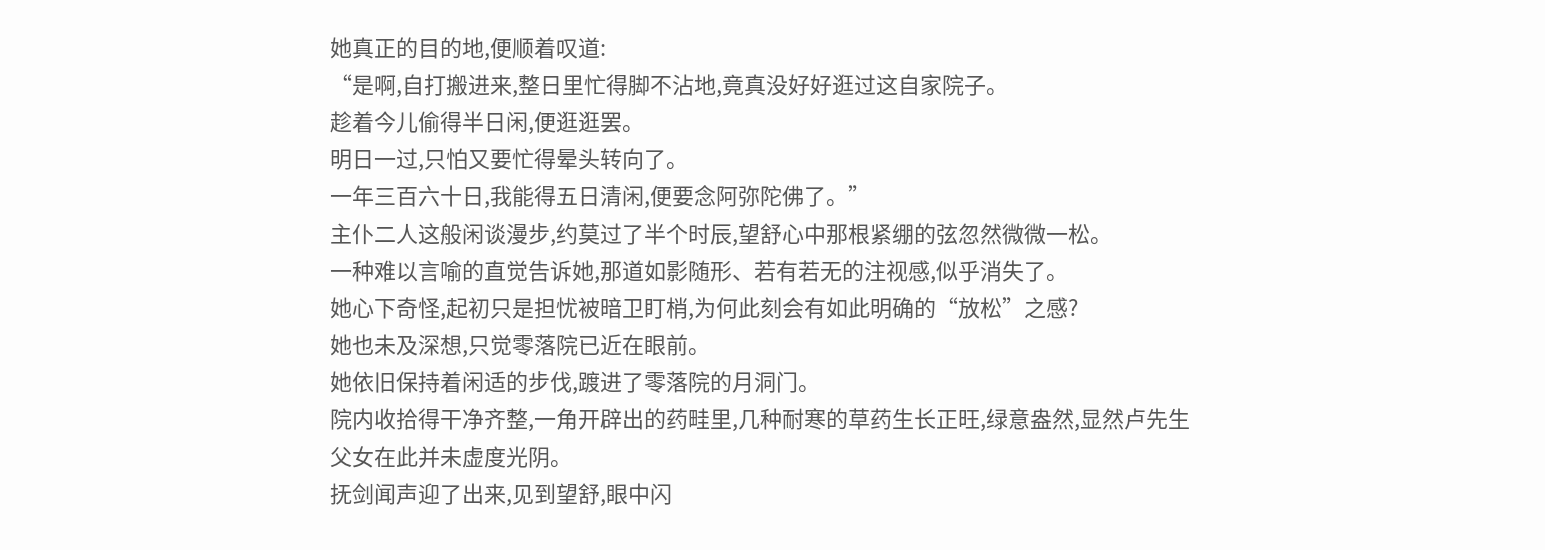她真正的目的地,便顺着叹道:
“是啊,自打搬进来,整日里忙得脚不沾地,竟真没好好逛过这自家院子。
趁着今儿偷得半日闲,便逛逛罢。
明日一过,只怕又要忙得晕头转向了。
一年三百六十日,我能得五日清闲,便要念阿弥陀佛了。”
主仆二人这般闲谈漫步,约莫过了半个时辰,望舒心中那根紧绷的弦忽然微微一松。
一种难以言喻的直觉告诉她,那道如影随形、若有若无的注视感,似乎消失了。
她心下奇怪,起初只是担忧被暗卫盯梢,为何此刻会有如此明确的“放松”之感?
她也未及深想,只觉零落院已近在眼前。
她依旧保持着闲适的步伐,踱进了零落院的月洞门。
院内收拾得干净齐整,一角开辟出的药畦里,几种耐寒的草药生长正旺,绿意盎然,显然卢先生父女在此并未虚度光阴。
抚剑闻声迎了出来,见到望舒,眼中闪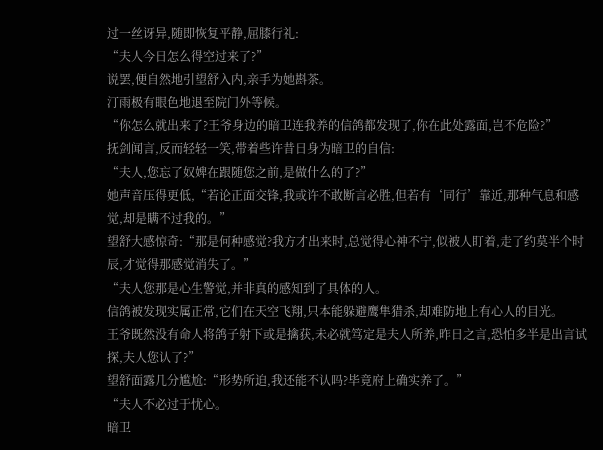过一丝讶异,随即恢复平静,屈膝行礼:
“夫人今日怎么得空过来了?”
说罢,便自然地引望舒入内,亲手为她斟茶。
汀雨极有眼色地退至院门外等候。
“你怎么就出来了?王爷身边的暗卫连我养的信鸽都发现了,你在此处露面,岂不危险?”
抚剑闻言,反而轻轻一笑,带着些许昔日身为暗卫的自信:
“夫人,您忘了奴婢在跟随您之前,是做什么的了?”
她声音压得更低,“若论正面交锋,我或许不敢断言必胜,但若有‘同行’靠近,那种气息和感觉,却是瞒不过我的。”
望舒大感惊奇:“那是何种感觉?我方才出来时,总觉得心神不宁,似被人盯着,走了约莫半个时辰,才觉得那感觉消失了。”
“夫人您那是心生警觉,并非真的感知到了具体的人。
信鸽被发现实属正常,它们在天空飞翔,只本能躲避鹰隼猎杀,却难防地上有心人的目光。
王爷既然没有命人将鸽子射下或是擒获,未必就笃定是夫人所养,昨日之言,恐怕多半是出言试探,夫人您认了?”
望舒面露几分尴尬:“形势所迫,我还能不认吗?毕竟府上确实养了。”
“夫人不必过于忧心。
暗卫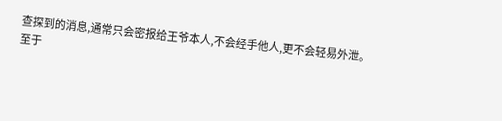查探到的消息,通常只会密报给王爷本人,不会经手他人,更不会轻易外泄。
至于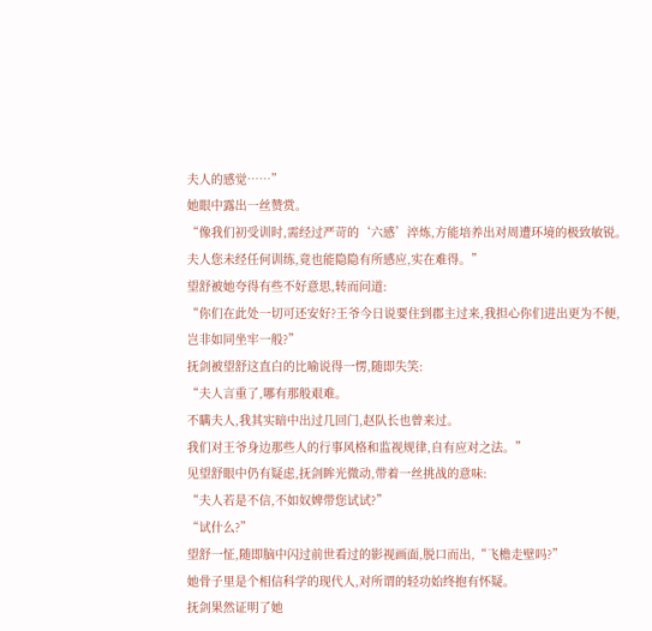夫人的感觉……”
她眼中露出一丝赞赏。
“像我们初受训时,需经过严苛的‘六感’淬炼,方能培养出对周遭环境的极致敏锐。
夫人您未经任何训练,竟也能隐隐有所感应,实在难得。”
望舒被她夸得有些不好意思,转而问道:
“你们在此处一切可还安好?王爷今日说要住到郡主过来,我担心你们进出更为不便,岂非如同坐牢一般?”
抚剑被望舒这直白的比喻说得一愣,随即失笑:
“夫人言重了,哪有那般艰难。
不瞒夫人,我其实暗中出过几回门,赵队长也曾来过。
我们对王爷身边那些人的行事风格和监视规律,自有应对之法。”
见望舒眼中仍有疑虑,抚剑眸光微动,带着一丝挑战的意味:
“夫人若是不信,不如奴婢带您试试?”
“试什么?”
望舒一怔,随即脑中闪过前世看过的影视画面,脱口而出,“飞檐走壁吗?”
她骨子里是个相信科学的现代人,对所谓的轻功始终抱有怀疑。
抚剑果然证明了她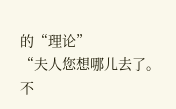的“理论”
“夫人您想哪儿去了。
不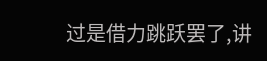过是借力跳跃罢了,讲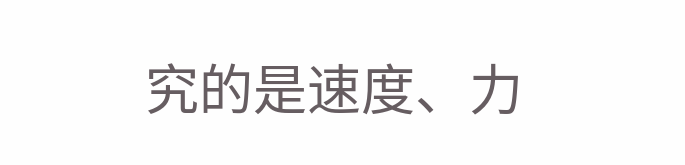究的是速度、力